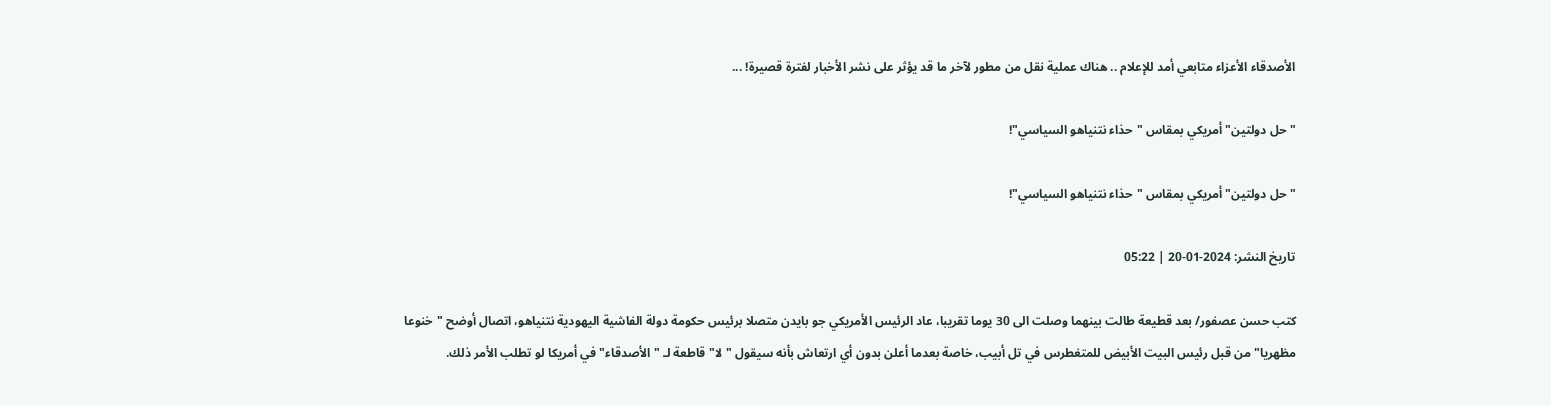الأصدقاء الأعزاء متابعي أمد للإعلام .. هناك عملية نقل من مطور لآخر ما قد يؤثر على نشر الأخبار لفترة قصيرة! ...

"حل دولتين" أمريكي بمقاس "حذاء نتنياهو السياسي"!

"حل دولتين" أمريكي بمقاس "حذاء نتنياهو السياسي"!

تاريخ النشر: 2024-01-20 | 05:22

كتب حسن عصفور/ بعد قطيعة طالت بينهما وصلت الى 30 يوما تقريبا، عاد الرئيس الأمريكي جو بايدن متصلا برئيس حكومة دولة الفاشية اليهودية نتنياهو، اتصال أوضح "خنوعا مظهريا" من قبل رئيس البيت الأبيض للمتغطرس في تل أبيب، خاصة بعدما أعلن بدون أي ارتعاش بأنه سيقول "لا" قاطعة لـ "الأصدقاء" في أمريكا لو تطلب الأمر ذلك.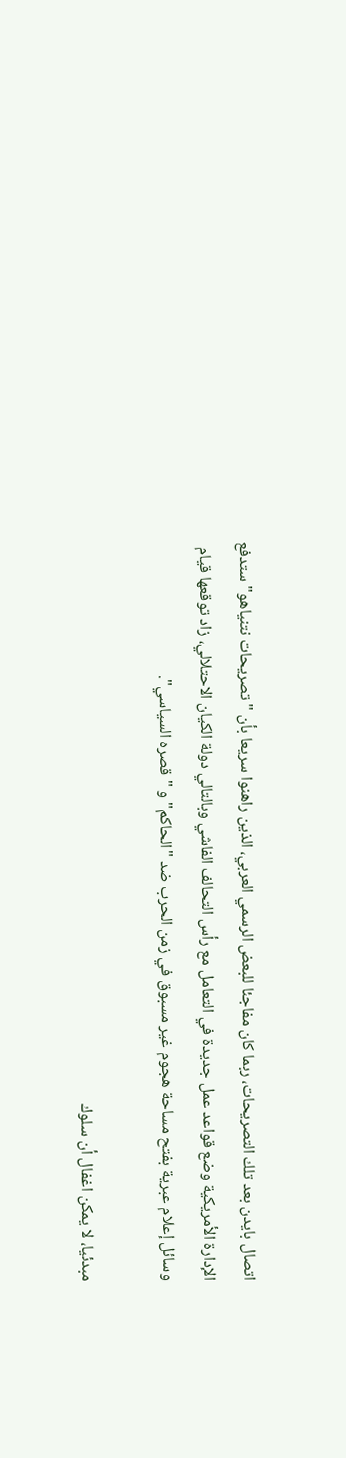اتصال بايدن بعد تلك التصريحات، ربما كان مفاجئا للبعض الرسمي العربي، الذين راهنوا سريعا بأن "تصريحات نتنياهو" ستدفع الإدارة الأمريكية وضع قواعد عمل جديدة في التعامل مع رأس التحالف الفاشي وبالتالي دولة الكيان الاحتلالي، زاد توقعها قيام وسائل إعلام عبرية بفتح مساحة هجوم غير مسبوق في زمن الحرب ضد "الحاكم" و "قصره السياسي".

مبدئيا، لا يمكن اغفال أن سلوك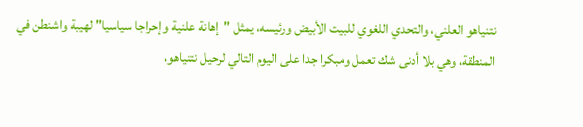نتنياهو العلني، والتحدي اللغوي للبيت الأبيض ورئيسه، يمثل "إهانة علنية وإحراجا سياسيا" لهيبة واشنطن في المنطقة، وهي بلا أدنى شك تعمل ومبكرا جدا على اليوم التالي لرحيل نتنياهو،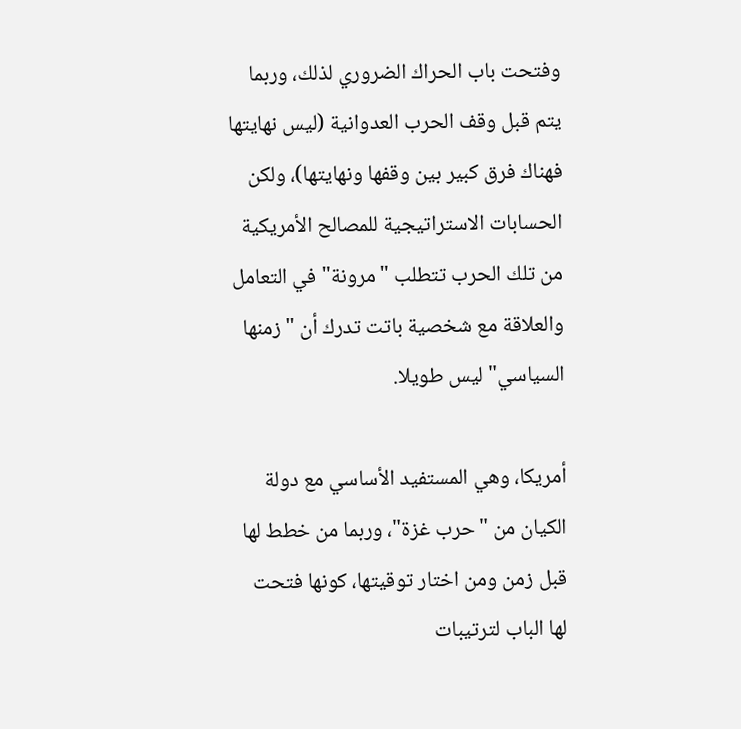وفتحت باب الحراك الضروري لذلك، وربما يتم قبل وقف الحرب العدوانية (ليس نهايتها فهناك فرق كبير بين وقفها ونهايتها)، ولكن الحسابات الاستراتيجية للمصالح الأمريكية من تلك الحرب تتطلب "مرونة" في التعامل والعلاقة مع شخصية باتت تدرك أن "زمنها السياسي" ليس طويلا.

أمريكا، وهي المستفيد الأساسي مع دولة الكيان من "حرب غزة"، وربما من خطط لها قبل زمن ومن اختار توقيتها، كونها فتحت لها الباب لترتيبات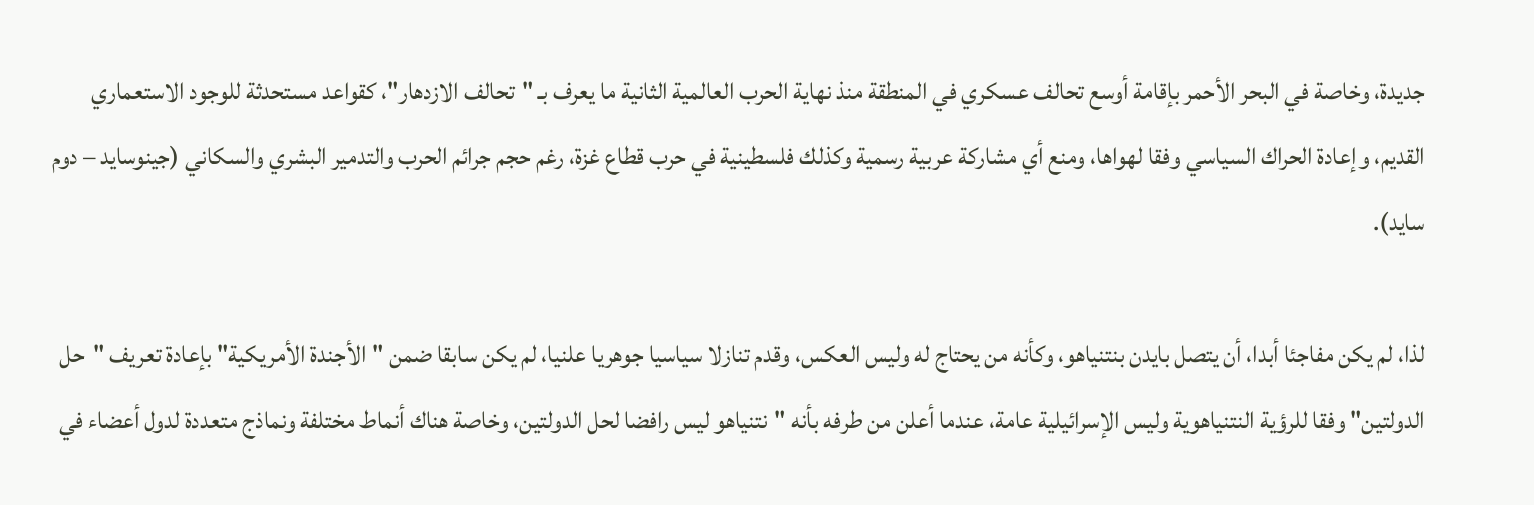جديدة، وخاصة في البحر الأحمر بإقامة أوسع تحالف عسكري في المنطقة منذ نهاية الحرب العالمية الثانية ما يعرف بـ "تحالف الازدهار"، كقواعد مستحدثة للوجود الاستعماري القديم، وإعادة الحراك السياسي وفقا لهواها، ومنع أي مشاركة عربية رسمية وكذلك فلسطينية في حرب قطاع غزة، رغم حجم جرائم الحرب والتدمير البشري والسكاني (جينوسايد – دوم سايد).

لذا، لم يكن مفاجئا أبدا، أن يتصل بايدن بنتنياهو، وكأنه من يحتاج له وليس العكس، وقدم تنازلا سياسيا جوهريا علنيا، لم يكن سابقا ضمن "الأجندة الأمريكية" بإعادة تعريف "حل الدولتين" وفقا للرؤية النتنياهوية وليس الإسرائيلية عامة، عندما أعلن من طرفه بأنه "نتنياهو ليس رافضا لحل الدولتين، وخاصة هناك أنماط مختلفة ونماذج متعددة لدول أعضاء في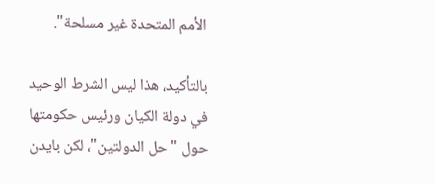الأمم المتحدة غير مسلحة".

بالتأكيد، هذا ليس الشرط الوحيد في دولة الكيان ورئيس حكومتها حول "حل الدولتين"، لكن بايدن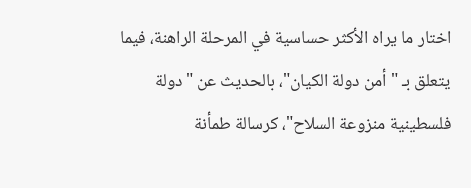اختار ما يراه الأكثر حساسية في المرحلة الراهنة، فيما يتعلق بـ "أمن دولة الكيان"، بالحديث عن "دولة فلسطينية منزوعة السلاح"، كرسالة طمأنة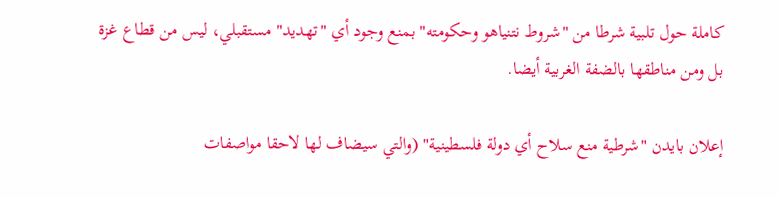كاملة حول تلبية شرطا من "شروط نتنياهو وحكومته" بمنع وجود أي "تهديد" مستقبلي، ليس من قطاع غزة بل ومن مناطقها بالضفة الغربية أيضا.

إعلان بايدن "شرطية منع سلاح أي دولة فلسطينية" (والتي سيضاف لها لاحقا مواصفات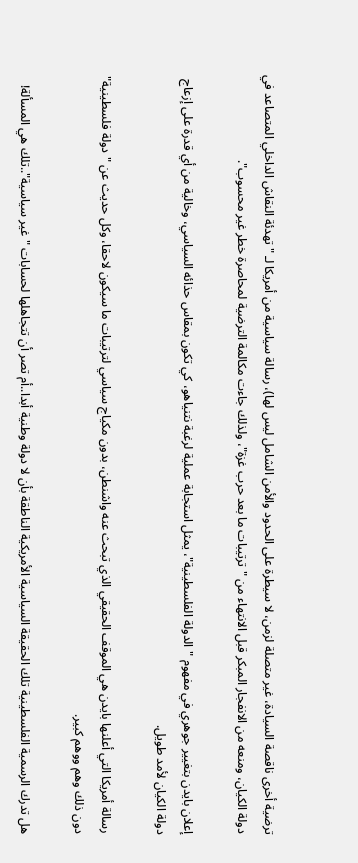ترضية أخرى ناقصة السيادة، غير متصلة لزمن، لا سيطرة على الحدود والأمن الشامل ليس لها)، رسالة سياسية من أمريكا لـ "تهدئة النقاش الداخلي المتصاعد في دولة الكيان، ومنعه من الانفجار المبكر قبل الانتهاء من "ترتيبات ما بعد حرب غزة"، ولذلك جاءت مكالمة الترضية لمحاصرة خطر غير محسوب".

إعلان بايدن بتغيير جوهري في مفهوم "الدولة الفلسطينية"، يمثل استجابة عملية لرغبة نتنياهو، كي تكون بمقاس حذائه السياسي، وخالية من أي قدرة على إزعاج دولة الكيان لأمد طويل.

رسالة أمريكا التي أعلنها بايدن هي الموقف الحقيقي الذي تبحث عنه واشنطن، بدون مكياج سياسي لترتيبات ما سيكون لاحقا، وكل حديث عن "دولة فلسطينية" دون ذلك وهم ووهم كبير.

هل تدرك الرسمية الفلسطينية تلك الحقيقة السياسية الأمريكية الناطقة بأن لا دولة وطنية أبدا..أم تصر أن تتجاهلها لحسابات "غير سياسية"..تلك هي المسألة!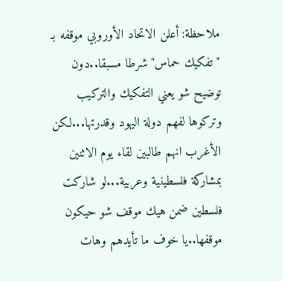ملاحظة: أعلن الاتحاد الأوروبي موقفه بـ "تفكيك حماس" شرطا مسبقا..دون توضيح شو يعني التفكيك والتركيب وتركوها لفهم دولة اليهود وقدرتها...لكن الأغرب انهم طالبين لقاء يوم الاثنين بمشاركة فلسطينية وعربية...لو شاركت فلسطين ضمن هيك موقف شو حيكون  موقفها..يا خوف ما تأيدهم وهات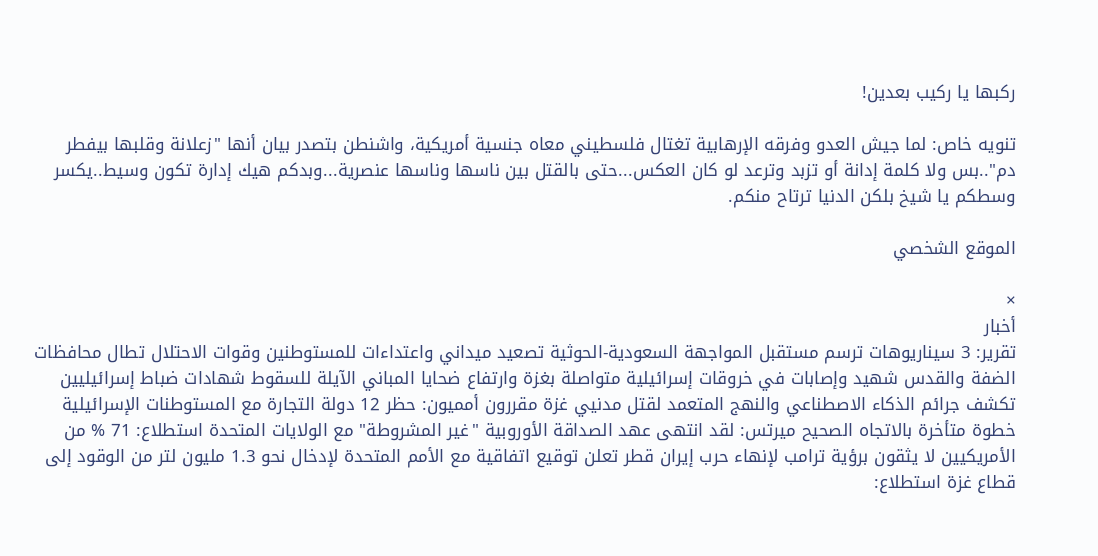ركبها يا ركيب بعدين!

تنويه خاص: لما جيش العدو وفرقه الإرهابية تغتال فلسطيني معاه جنسية أمريكية، واشنطن بتصدر بيان أنها "زعلانة وقلبها بيفطر دم"..بس ولا كلمة إدانة أو تزبد وترعد لو كان العكس...حتى بالقتل بين ناسها وناسها عنصرية...وبدكم هيك إدارة تكون وسيط..يكسر وسطكم يا شيخ بلكن الدنيا ترتاح منكم.

الموقع الشخصي

×
أخبار
تقرير: 3 سيناريوهات ترسم مستقبل المواجهة السعودية-الحوثية تصعيد ميداني واعتداءات للمستوطنين وقوات الاحتلال تطال محافظات الضفة والقدس شهيد وإصابات في خروقات إسرائيلية متواصلة بغزة وارتفاع ضحايا المباني الآيلة للسقوط شهادات ضباط إسرائيليين تكشف جرائم الذكاء الاصطناعي والنهج المتعمد لقتل مدنيي غزة مقررون أمميون: حظر 12 دولة التجارة مع المستوطنات الإسرائيلية خطوة متأخرة بالاتجاه الصحيح ميرتس: لقد انتهى عهد الصداقة الأوروبية "غير المشروطة" مع الولايات المتحدة استطلاع: 71 % من الأمريكيين لا يثقون برؤية ترامب لإنهاء حرب إيران قطر تعلن توقيع اتفاقية مع الأمم المتحدة لإدخال نحو 1.3 مليون لتر من الوقود إلى قطاع غزة استطلاع: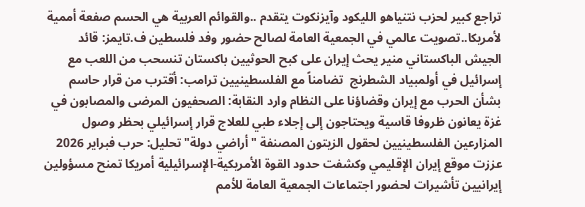تراجع كبير لحزب نتنياهو الليكود وآيزنكوت يتقدم ..والقوائم العربية هي الحسم صفعة أممية لأمريكا..تصويت عالمي في الجمعية العامة لصالح حضور وفد فلسطين ف.تايمز: قائد الجيش الباكستاني منير يحث إيران على كبح الحوثيين باكستان تنسحب من اللعب مع إسرائيل في أولمبياد الشطرنج  تضامناً مع الفلسطينيين ترامب: أقترب من قرار حاسم بشأن الحرب مع إيران وقضاؤنا على النظام وارد النقابة: الصحفيون المرضى والمصابون في غزة يعانون ظروفا قاسية ويحتاجون إلى إجلاء طبي للعلاج قرار إسرائيلي بحظر وصول المزارعين الفلسطينيين لحقول الزيتون المصنفة "أراضي دولة" تحليل: حرب فبراير 2026 عززت موقع إيران الإقليمي وكشفت حدود القوة الأمريكية-الإسرائيلية أمريكا تمنح مسؤولين إيرانيين تأشيرات لحضور اجتماعات الجمعية العامة للأمم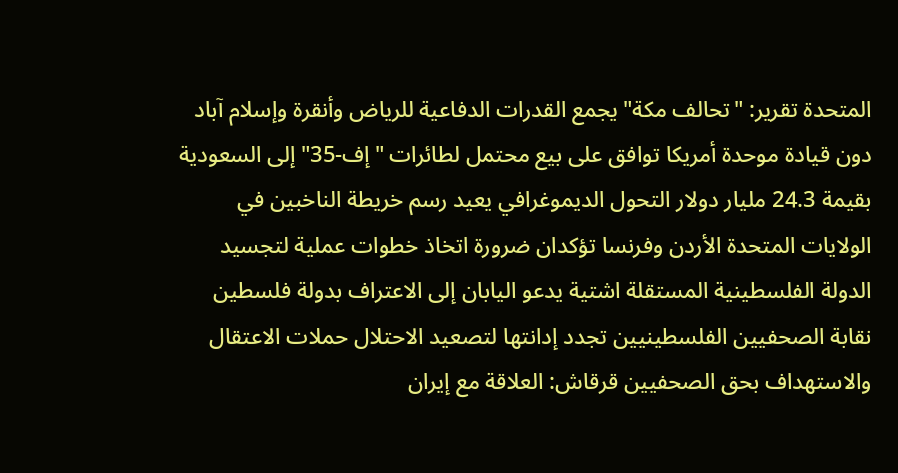المتحدة تقرير: "تحالف مكة" يجمع القدرات الدفاعية للرياض وأنقرة وإسلام آباد دون قيادة موحدة أمريكا توافق على بيع محتمل لطائرات "إف-35" إلى السعودية بقيمة 24.3 مليار دولار التحول الديموغرافي يعيد رسم خريطة الناخبين في الولايات المتحدة الأردن وفرنسا تؤكدان ضرورة اتخاذ خطوات عملية لتجسيد الدولة الفلسطينية المستقلة اشتية يدعو اليابان إلى الاعتراف بدولة فلسطين نقابة الصحفيين الفلسطينيين تجدد إدانتها لتصعيد الاحتلال حملات الاعتقال والاستهداف بحق الصحفيين قرقاش: العلاقة مع إيران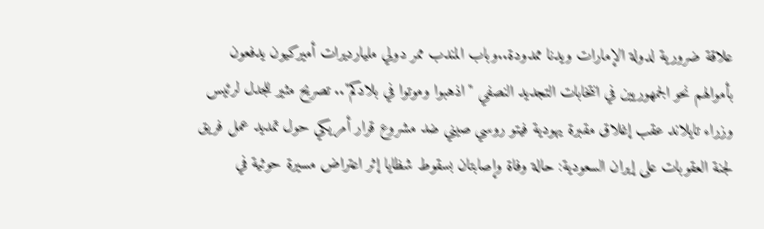علاقة ضرورية لدولة الإمارات ويدنا ممدودة..وباب المندب ممر دولي مليارديرات أميركيون يدفعون بأموالهم نحو الجمهوريين في انتخابات التجديد النصفي "اذهبوا وموتوا في بلادكم".. تصريح مثير للجدل لرئيس وزراء تايلاند عقب إغلاق مقبرة يهودية فيتو روسي صيني ضد مشروع قرار أمريكي حول تمديد عمل فريق لجنة العقوبات على إيران السعودية: حالة وفاة وإصابتان بسقوط شظايا إثر اعتراض مسيرة حوثية في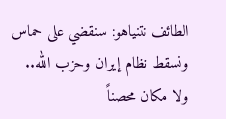الطائف نتنياهو: سنقضي على حماس ونسقط نظام إيران وحزب الله.. ولا مكان محصناً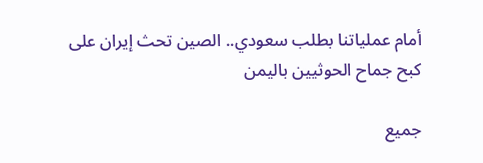أمام عملياتنا بطلب سعودي.. الصين تحث إيران على كبح جماح الحوثيين باليمن

جميع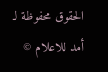الحقوق محفوظة لـ أمد للاعلام ©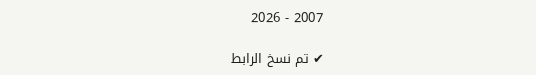2007 - 2026

✔ تم نسخ الرابط